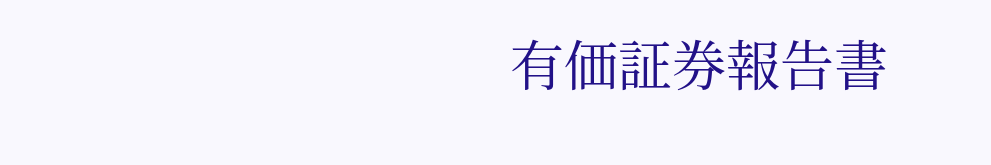有価証券報告書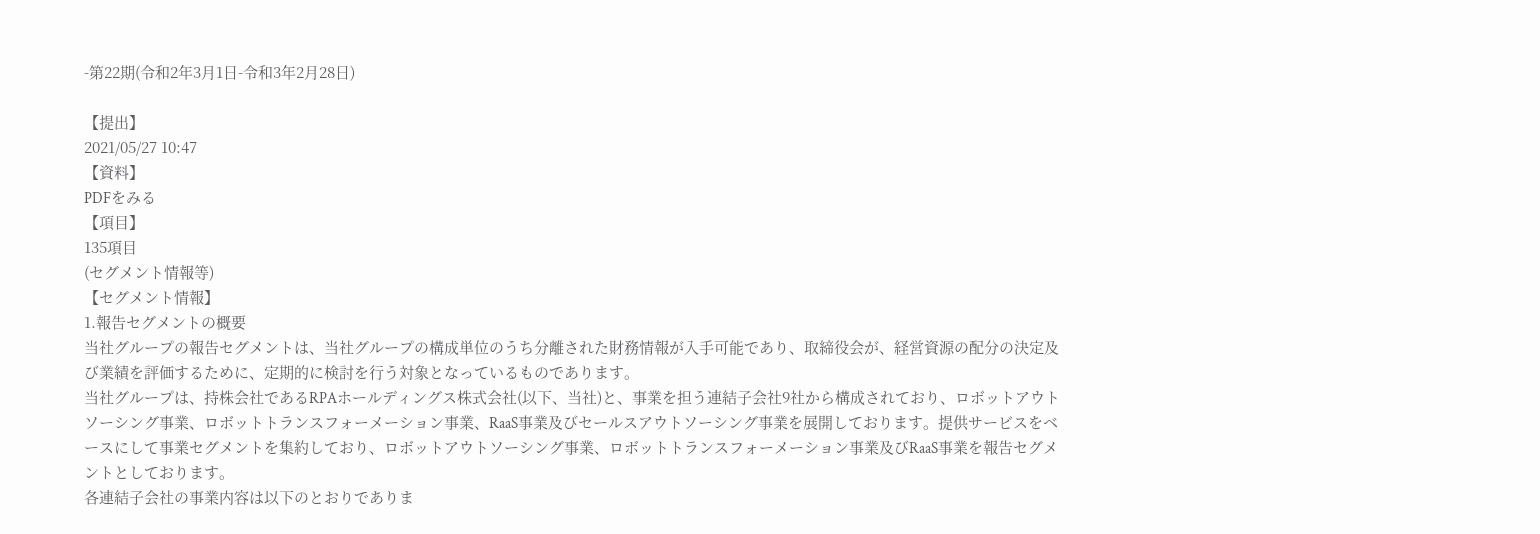-第22期(令和2年3月1日-令和3年2月28日)

【提出】
2021/05/27 10:47
【資料】
PDFをみる
【項目】
135項目
(セグメント情報等)
【セグメント情報】
1.報告セグメントの概要
当社グループの報告セグメントは、当社グループの構成単位のうち分離された財務情報が入手可能であり、取締役会が、経営資源の配分の決定及び業績を評価するために、定期的に検討を行う対象となっているものであります。
当社グループは、持株会社であるRPAホールディングス株式会社(以下、当社)と、事業を担う連結子会社9社から構成されており、ロボットアウトソーシング事業、ロボットトランスフォーメーション事業、RaaS事業及びセールスアウトソーシング事業を展開しております。提供サービスをベースにして事業セグメントを集約しており、ロボットアウトソーシング事業、ロボットトランスフォーメーション事業及びRaaS事業を報告セグメントとしております。
各連結子会社の事業内容は以下のとおりでありま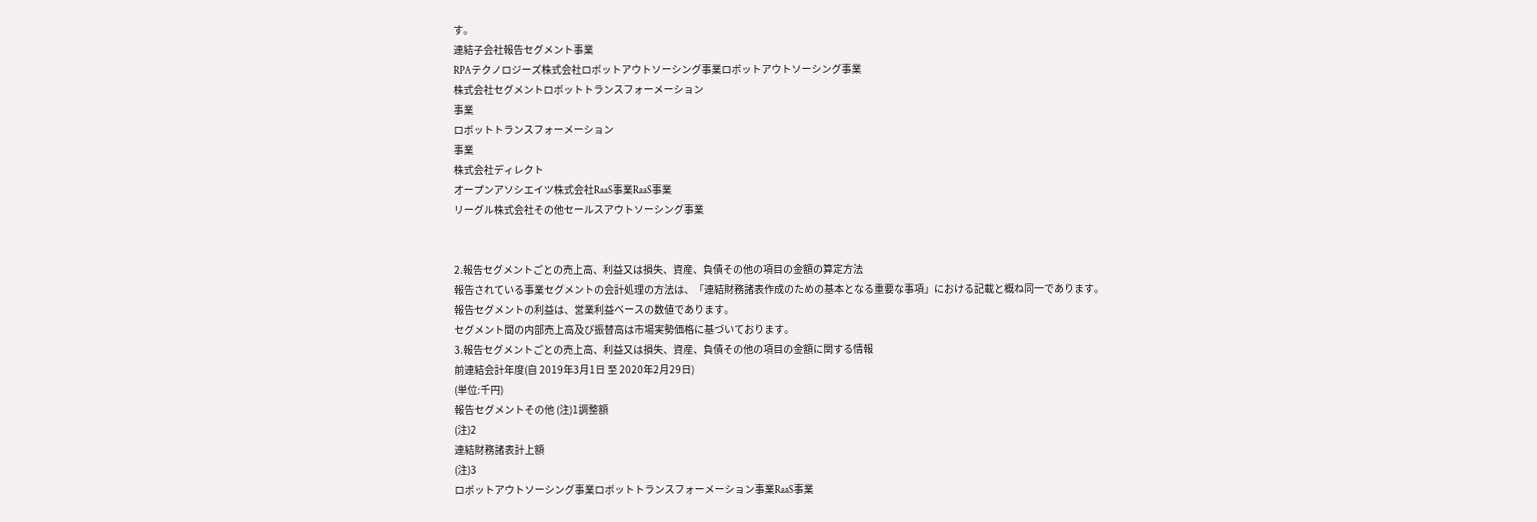す。
連結子会社報告セグメント事業
RPAテクノロジーズ株式会社ロボットアウトソーシング事業ロボットアウトソーシング事業
株式会社セグメントロボットトランスフォーメーション
事業
ロボットトランスフォーメーション
事業
株式会社ディレクト
オープンアソシエイツ株式会社RaaS事業RaaS事業
リーグル株式会社その他セールスアウトソーシング事業


2.報告セグメントごとの売上高、利益又は損失、資産、負債その他の項目の金額の算定方法
報告されている事業セグメントの会計処理の方法は、「連結財務諸表作成のための基本となる重要な事項」における記載と概ね同一であります。
報告セグメントの利益は、営業利益ベースの数値であります。
セグメント間の内部売上高及び振替高は市場実勢価格に基づいております。
3.報告セグメントごとの売上高、利益又は損失、資産、負債その他の項目の金額に関する情報
前連結会計年度(自 2019年3月1日 至 2020年2月29日)
(単位:千円)
報告セグメントその他 (注)1調整額
(注)2
連結財務諸表計上額
(注)3
ロボットアウトソーシング事業ロボットトランスフォーメーション事業RaaS事業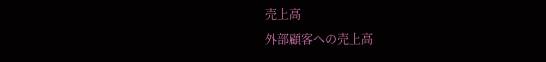売上高
外部顧客への売上高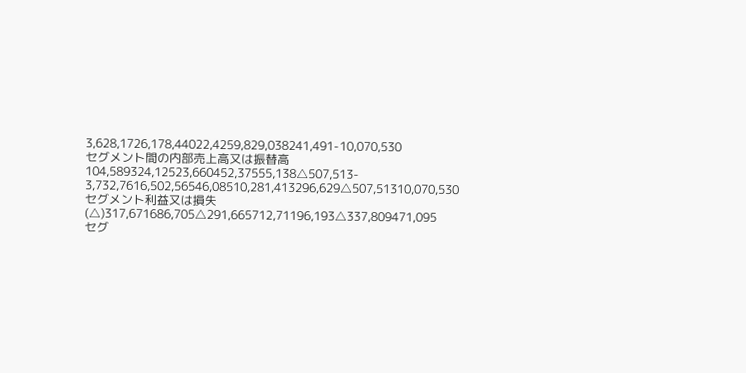3,628,1726,178,44022,4259,829,038241,491-10,070,530
セグメント間の内部売上高又は振替高104,589324,12523,660452,37555,138△507,513-
3,732,7616,502,56546,08510,281,413296,629△507,51310,070,530
セグメント利益又は損失(△)317,671686,705△291,665712,71196,193△337,809471,095
セグ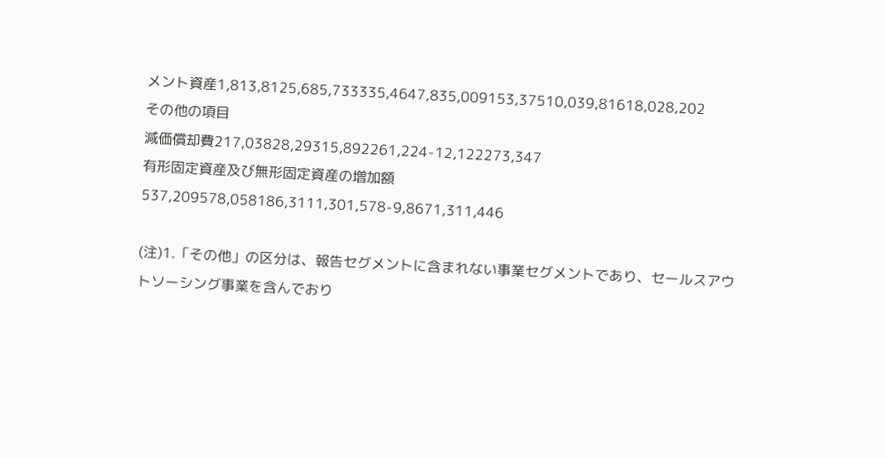メント資産1,813,8125,685,733335,4647,835,009153,37510,039,81618,028,202
その他の項目
減価償却費217,03828,29315,892261,224-12,122273,347
有形固定資産及び無形固定資産の増加額537,209578,058186,3111,301,578-9,8671,311,446

(注)1.「その他」の区分は、報告セグメントに含まれない事業セグメントであり、セールスアウトソーシング事業を含んでおり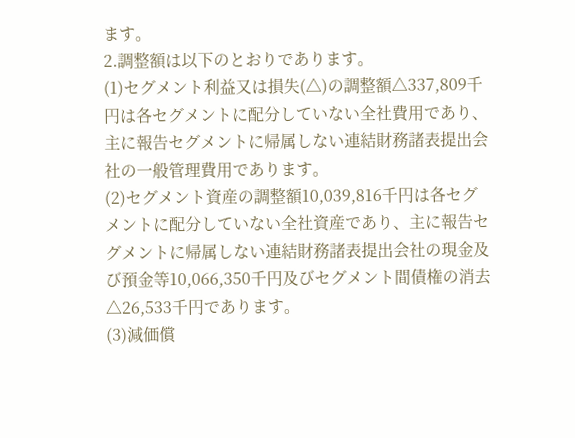ます。
2.調整額は以下のとおりであります。
(1)セグメント利益又は損失(△)の調整額△337,809千円は各セグメントに配分していない全社費用であり、主に報告セグメントに帰属しない連結財務諸表提出会社の一般管理費用であります。
(2)セグメント資産の調整額10,039,816千円は各セグメントに配分していない全社資産であり、主に報告セグメントに帰属しない連結財務諸表提出会社の現金及び預金等10,066,350千円及びセグメント間債権の消去△26,533千円であります。
(3)減価償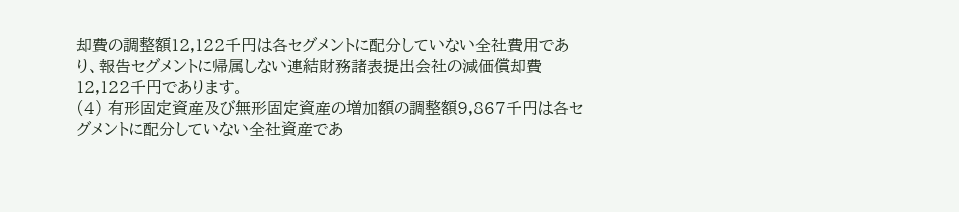却費の調整額12,122千円は各セグメントに配分していない全社費用であり、報告セグメントに帰属しない連結財務諸表提出会社の減価償却費12,122千円であります。
(4) 有形固定資産及び無形固定資産の増加額の調整額9,867千円は各セグメントに配分していない全社資産であ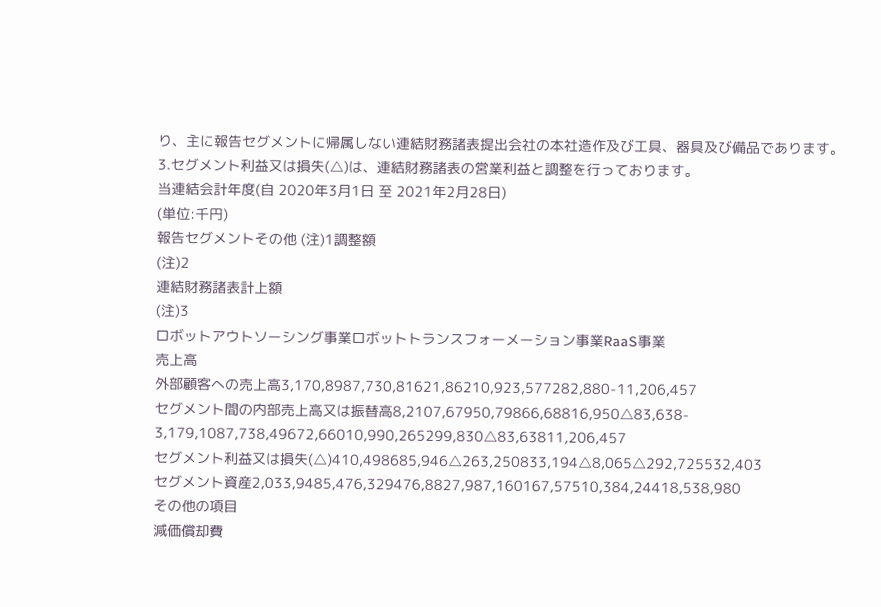り、主に報告セグメントに帰属しない連結財務諸表提出会社の本社造作及び工具、器具及び備品であります。
3.セグメント利益又は損失(△)は、連結財務諸表の営業利益と調整を行っております。
当連結会計年度(自 2020年3月1日 至 2021年2月28日)
(単位:千円)
報告セグメントその他 (注)1調整額
(注)2
連結財務諸表計上額
(注)3
ロボットアウトソーシング事業ロボットトランスフォーメーション事業RaaS事業
売上高
外部顧客への売上高3,170,8987,730,81621,86210,923,577282,880-11,206,457
セグメント間の内部売上高又は振替高8,2107,67950,79866,68816,950△83,638-
3,179,1087,738,49672,66010,990,265299,830△83,63811,206,457
セグメント利益又は損失(△)410,498685,946△263,250833,194△8,065△292,725532,403
セグメント資産2,033,9485,476,329476,8827,987,160167,57510,384,24418,538,980
その他の項目
減価償却費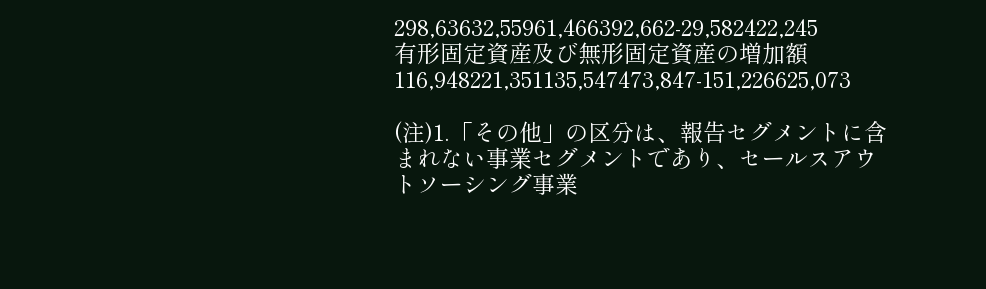298,63632,55961,466392,662-29,582422,245
有形固定資産及び無形固定資産の増加額116,948221,351135,547473,847-151,226625,073

(注)1.「その他」の区分は、報告セグメントに含まれない事業セグメントであり、セールスアウトソーシング事業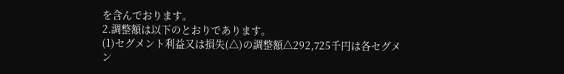を含んでおります。
2.調整額は以下のとおりであります。
(1)セグメント利益又は損失(△)の調整額△292,725千円は各セグメン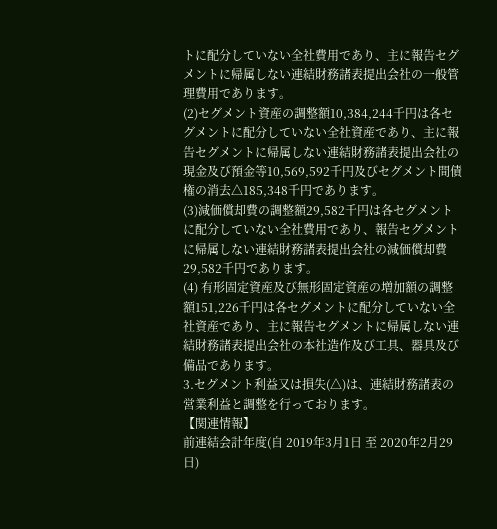トに配分していない全社費用であり、主に報告セグメントに帰属しない連結財務諸表提出会社の一般管理費用であります。
(2)セグメント資産の調整額10,384,244千円は各セグメントに配分していない全社資産であり、主に報告セグメントに帰属しない連結財務諸表提出会社の現金及び預金等10,569,592千円及びセグメント間債権の消去△185,348千円であります。
(3)減価償却費の調整額29,582千円は各セグメントに配分していない全社費用であり、報告セグメントに帰属しない連結財務諸表提出会社の減価償却費29,582千円であります。
(4) 有形固定資産及び無形固定資産の増加額の調整額151,226千円は各セグメントに配分していない全社資産であり、主に報告セグメントに帰属しない連結財務諸表提出会社の本社造作及び工具、器具及び備品であります。
3.セグメント利益又は損失(△)は、連結財務諸表の営業利益と調整を行っております。
【関連情報】
前連結会計年度(自 2019年3月1日 至 2020年2月29日)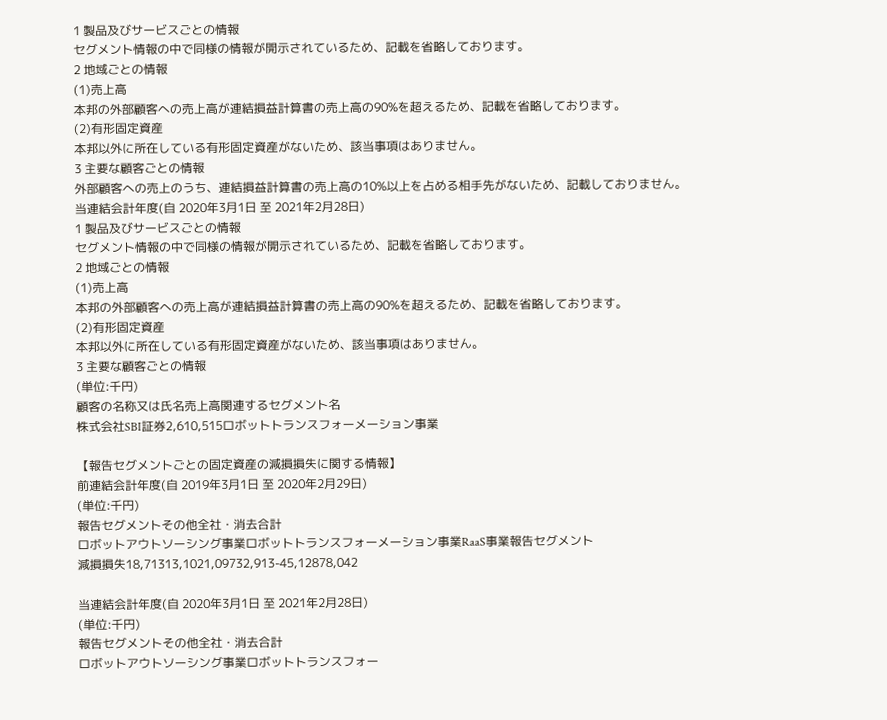1 製品及びサービスごとの情報
セグメント情報の中で同様の情報が開示されているため、記載を省略しております。
2 地域ごとの情報
(1)売上高
本邦の外部顧客への売上高が連結損益計算書の売上高の90%を超えるため、記載を省略しております。
(2)有形固定資産
本邦以外に所在している有形固定資産がないため、該当事項はありません。
3 主要な顧客ごとの情報
外部顧客への売上のうち、連結損益計算書の売上高の10%以上を占める相手先がないため、記載しておりません。
当連結会計年度(自 2020年3月1日 至 2021年2月28日)
1 製品及びサービスごとの情報
セグメント情報の中で同様の情報が開示されているため、記載を省略しております。
2 地域ごとの情報
(1)売上高
本邦の外部顧客への売上高が連結損益計算書の売上高の90%を超えるため、記載を省略しております。
(2)有形固定資産
本邦以外に所在している有形固定資産がないため、該当事項はありません。
3 主要な顧客ごとの情報
(単位:千円)
顧客の名称又は氏名売上高関連するセグメント名
株式会社SBI証券2,610,515ロボットトランスフォーメーション事業

【報告セグメントごとの固定資産の減損損失に関する情報】
前連結会計年度(自 2019年3月1日 至 2020年2月29日)
(単位:千円)
報告セグメントその他全社・消去合計
ロボットアウトソーシング事業ロボットトランスフォーメーション事業RaaS事業報告セグメント
減損損失18,71313,1021,09732,913-45,12878,042

当連結会計年度(自 2020年3月1日 至 2021年2月28日)
(単位:千円)
報告セグメントその他全社・消去合計
ロボットアウトソーシング事業ロボットトランスフォー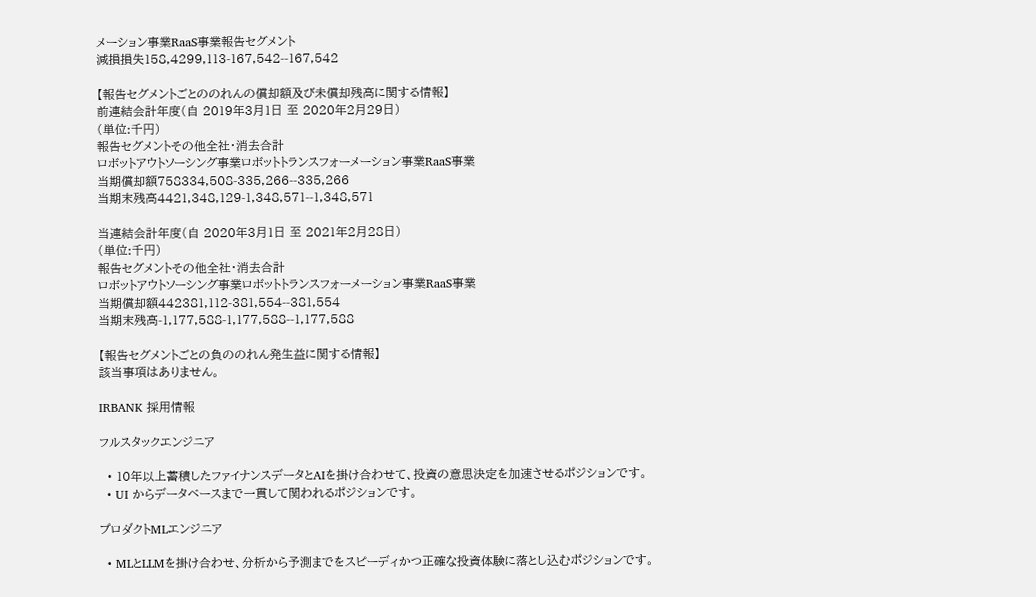メーション事業RaaS事業報告セグメント
減損損失158,4299,113-167,542--167,542

【報告セグメントごとののれんの償却額及び未償却残高に関する情報】
前連結会計年度(自 2019年3月1日 至 2020年2月29日)
(単位:千円)
報告セグメントその他全社・消去合計
ロボットアウトソーシング事業ロボットトランスフォーメーション事業RaaS事業
当期償却額758334,508-335,266--335,266
当期末残高4421,348,129-1,348,571--1,348,571

当連結会計年度(自 2020年3月1日 至 2021年2月28日)
(単位:千円)
報告セグメントその他全社・消去合計
ロボットアウトソーシング事業ロボットトランスフォーメーション事業RaaS事業
当期償却額442381,112-381,554--381,554
当期末残高-1,177,588-1,177,588--1,177,588

【報告セグメントごとの負ののれん発生益に関する情報】
該当事項はありません。

IRBANK 採用情報

フルスタックエンジニア

  • 10年以上蓄積したファイナンスデータとAIを掛け合わせて、投資の意思決定を加速させるポジションです。
  • UI からデータベースまで一貫して関われるポジションです。

プロダクトMLエンジニア

  • MLとLLMを掛け合わせ、分析から予測までをスピーディかつ正確な投資体験に落とし込むポジションです。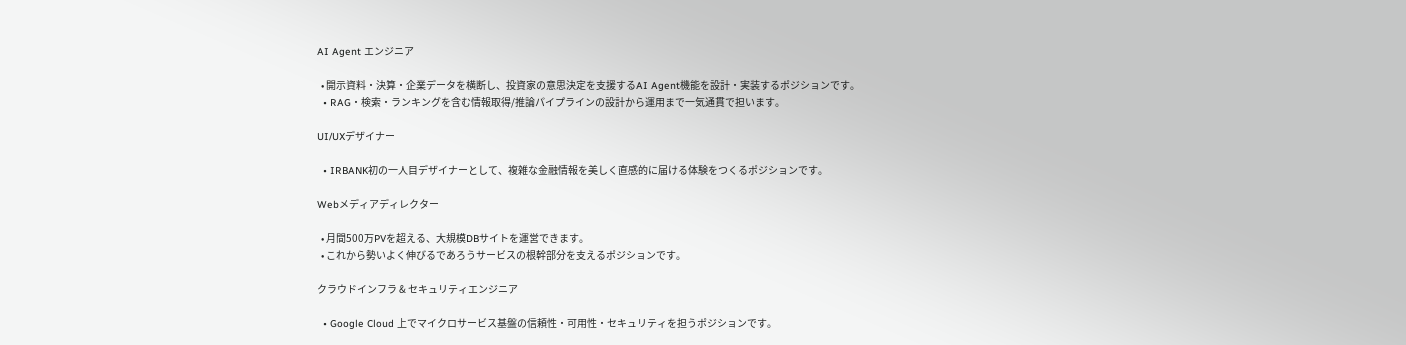AI Agent エンジニア

  • 開示資料・決算・企業データを横断し、投資家の意思決定を支援するAI Agent機能を設計・実装するポジションです。
  • RAG・検索・ランキングを含む情報取得/推論パイプラインの設計から運用まで一気通貫で担います。

UI/UXデザイナー

  • IRBANK初の一人目デザイナーとして、複雑な金融情報を美しく直感的に届ける体験をつくるポジションです。

Webメディアディレクター

  • 月間500万PVを超える、大規模DBサイトを運営できます。
  • これから勢いよく伸びるであろうサービスの根幹部分を支えるポジションです。

クラウドインフラ & セキュリティエンジニア

  • Google Cloud 上でマイクロサービス基盤の信頼性・可用性・セキュリティを担うポジションです。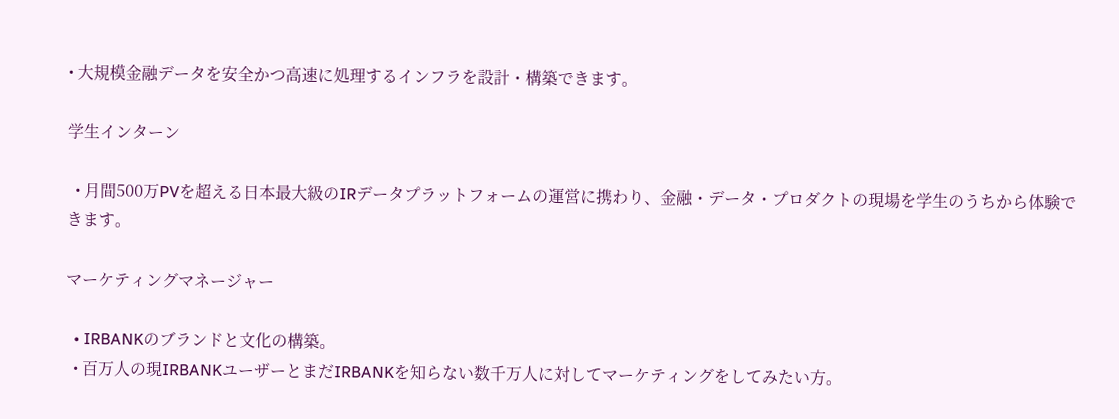• 大規模金融データを安全かつ高速に処理するインフラを設計・構築できます。

学生インターン

  • 月間500万PVを超える日本最大級のIRデータプラットフォームの運営に携わり、金融・データ・プロダクトの現場を学生のうちから体験できます。

マーケティングマネージャー

  • IRBANKのブランドと文化の構築。
  • 百万人の現IRBANKユーザーとまだIRBANKを知らない数千万人に対してマーケティングをしてみたい方。